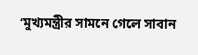‘মুখ্যমন্ত্রীর সামনে গেলে সাবান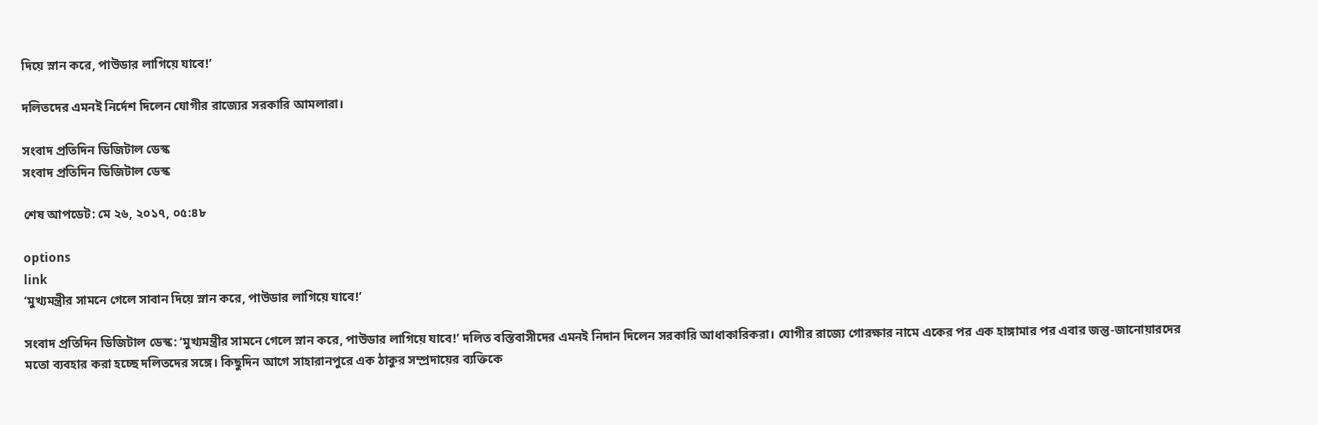দিয়ে স্নান করে, পাউডার লাগিয়ে যাবে!’

দলিতদের এমনই নির্দেশ দিলেন যোগীর রাজ্যের সরকারি আমলারা।

সংবাদ প্রতিদিন ডিজিটাল ডেস্ক
সংবাদ প্রতিদিন ডিজিটাল ডেস্ক

শেষ আপডেট: মে ২৬, ২০১৭, ০৫:৪৮

options
link
‘মুখ্যমন্ত্রীর সামনে গেলে সাবান দিয়ে স্নান করে, পাউডার লাগিয়ে যাবে!’

সংবাদ প্রতিদিন ডিজিটাল ডেস্ক: ‘মুখ্যমন্ত্রীর সামনে গেলে স্নান করে, পাউডার লাগিয়ে যাবে!’ দলিত বস্তিবাসীদের এমনই নিদান দিলেন সরকারি আধাকারিকরা। যোগীর রাজ্যে গোরক্ষার নামে একের পর এক হাঙ্গামার পর এবার জন্তু-জানোয়ারদের মতো ব্যবহার করা হচ্ছে দলিতদের সঙ্গে। কিছুদিন আগে সাহারানপুরে এক ঠাকুর সম্প্রদায়ের ব্যক্তিকে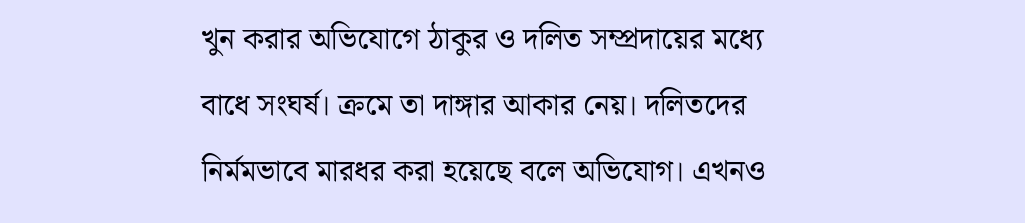খুন করার অভিযোগে ঠাকুর ও দলিত সম্প্রদায়ের মধ্যে বাধে সংঘর্ষ। ক্রমে তা দাঙ্গার আকার নেয়। দলিতদের নির্মমভাবে মারধর করা হয়েছে বলে অভিযোগ। এখনও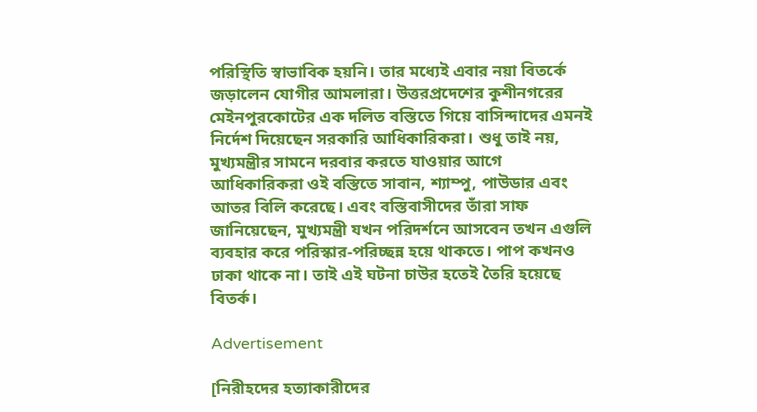পরিস্থিতি স্বাভাবিক হয়নি। তার মধ্যেই এবার নয়া বিতর্কে জড়ালেন যোগীর আমলারা। উত্তরপ্রদেশের কুশীনগরের মেইনপুরকোটের এক দলিত বস্তিতে গিয়ে বাসিন্দাদের এমনই নির্দেশ দিয়েছেন সরকারি আধিকারিকরা। শুধু তাই নয়, মুখ্যমন্ত্রীর সামনে দরবার করতে যাওয়ার আগে আধিকারিকরা ওই বস্তিতে সাবান, শ্যাম্পু, পাউডার এবং আতর বিলি করেছে। এবং বস্তিবাসীদের তাঁরা সাফ জানিয়েছেন, মুখ্যমন্ত্রী যখন পরিদর্শনে আসবেন তখন এগুলি ব্যবহার করে পরিস্কার-পরিচ্ছন্ন হয়ে থাকতে। পাপ কখনও ঢাকা থাকে না। তাই এই ঘটনা চাউর হতেই তৈরি হয়েছে বিতর্ক।

Advertisement

[নিরীহদের হত্যাকারীদের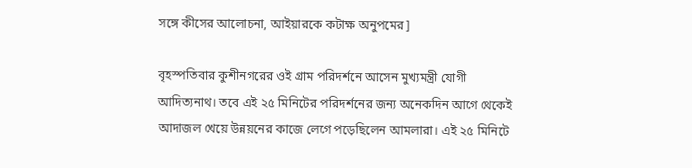সঙ্গে কীসের আলোচনা, আইয়ারকে কটাক্ষ অনুপমের]

বৃহস্পতিবার কুশীনগরের ওই গ্রাম পরিদর্শনে আসেন মুখ্যমন্ত্রী যোগী আদিত্যনাথ। তবে এই ২৫ মিনিটের পরিদর্শনের জন্য অনেকদিন আগে থেকেই আদাজল খেয়ে উন্নয়নের কাজে লেগে পড়েছিলেন আমলারা। এই ২৫ মিনিটে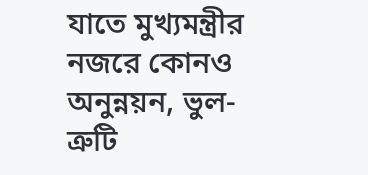যাতে মুখ্যমন্ত্রীর নজরে কোনও অনুন্নয়ন, ভুল-ত্রুটি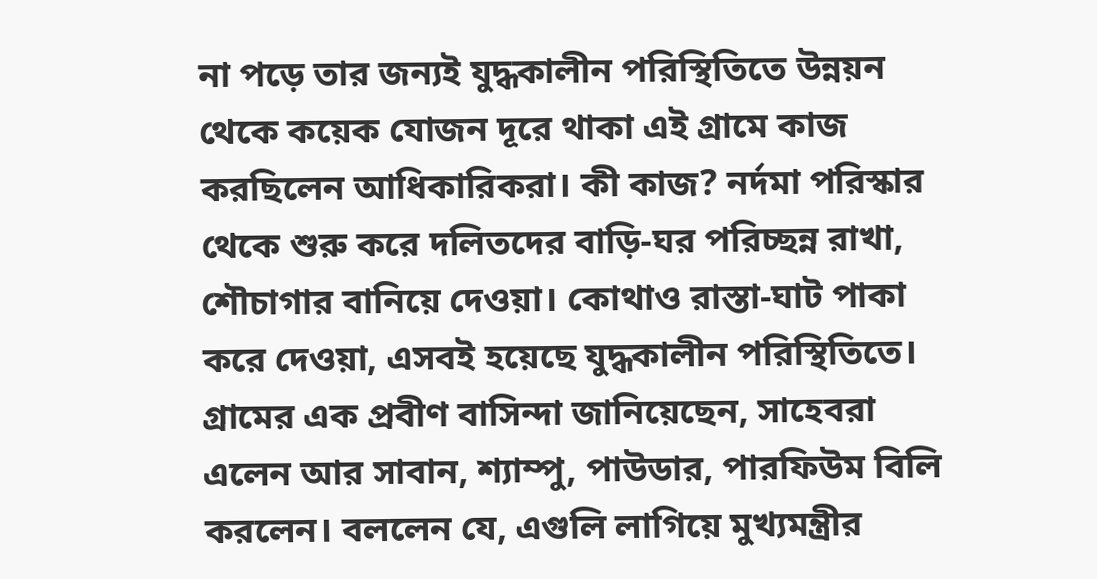না পড়ে তার জন্যই যুদ্ধকালীন পরিস্থিতিতে উন্নয়ন থেকে কয়েক যোজন দূরে থাকা এই গ্রামে কাজ করছিলেন আধিকারিকরা। কী কাজ? নর্দমা পরিস্কার থেকে শুরু করে দলিতদের বাড়ি-ঘর পরিচ্ছন্ন রাখা, শৌচাগার বানিয়ে দেওয়া। কোথাও রাস্তা-ঘাট পাকা করে দেওয়া, এসবই হয়েছে যুদ্ধকালীন পরিস্থিতিতে। গ্রামের এক প্রবীণ বাসিন্দা জানিয়েছেন, সাহেবরা এলেন আর সাবান, শ্যাম্পু, পাউডার, পারফিউম বিলি করলেন। বললেন যে, এগুলি লাগিয়ে মুখ্যমন্ত্রীর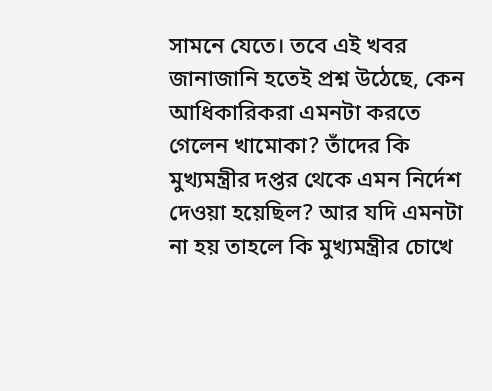সামনে যেতে। তবে এই খবর জানাজানি হতেই প্রশ্ন উঠেছে, কেন আধিকারিকরা এমনটা করতে গেলেন খামোকা? তাঁদের কি মুখ্যমন্ত্রীর দপ্তর থেকে এমন নির্দেশ দেওয়া হয়েছিল? আর যদি এমনটা না হয় তাহলে কি মুখ্যমন্ত্রীর চোখে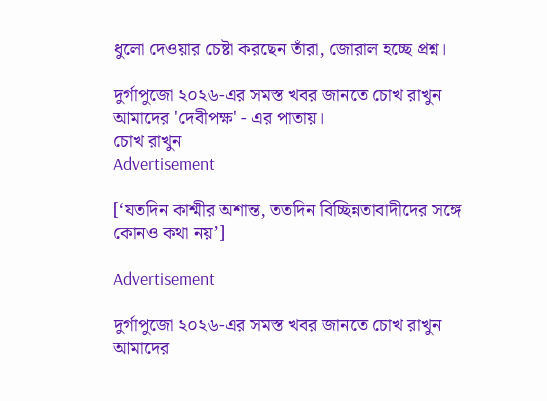ধুলো দেওয়ার চেষ্টা করছেন তাঁরা, জোরাল হচ্ছে প্রশ্ন।

দুর্গাপুজো ২০২৬-এর সমস্ত খবর জানতে চোখ রাখুন আমাদের 'দেবীপক্ষ' - এর পাতায়।
চোখ রাখুন
Advertisement

[‘যতদিন কাশ্মীর অশান্ত, ততদিন বিচ্ছিন্নতাবাদীদের সঙ্গে কোনও কথা নয়’]

Advertisement

দুর্গাপুজো ২০২৬-এর সমস্ত খবর জানতে চোখ রাখুন আমাদের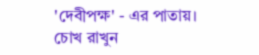'দেবীপক্ষ' - এর পাতায়।
চোখ রাখুন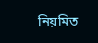নিয়মিত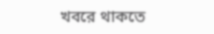খবরে থাকতে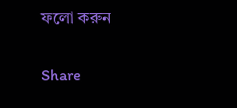ফলো করুন

Share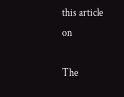this article on

The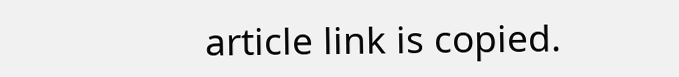article link is copied.